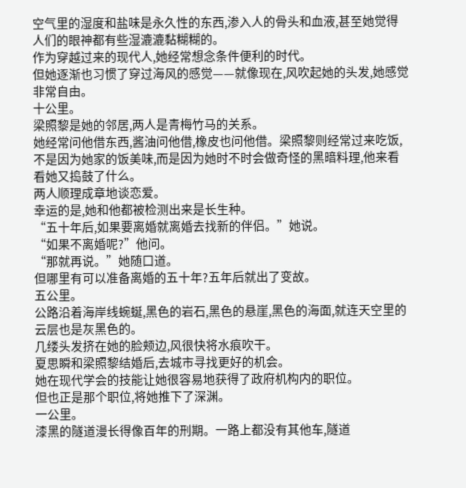空气里的湿度和盐味是永久性的东西,渗入人的骨头和血液,甚至她觉得人们的眼神都有些湿漉漉黏糊糊的。
作为穿越过来的现代人,她经常想念条件便利的时代。
但她逐渐也习惯了穿过海风的感觉——就像现在,风吹起她的头发,她感觉非常自由。
十公里。
梁照黎是她的邻居,两人是青梅竹马的关系。
她经常问他借东西,酱油问他借,橡皮也问他借。梁照黎则经常过来吃饭,不是因为她家的饭美味,而是因为她时不时会做奇怪的黑暗料理,他来看看她又捣鼓了什么。
两人顺理成章地谈恋爱。
幸运的是,她和他都被检测出来是长生种。
“五十年后,如果要离婚就离婚去找新的伴侣。”她说。
“如果不离婚呢?”他问。
“那就再说。”她随口道。
但哪里有可以准备离婚的五十年?五年后就出了变故。
五公里。
公路沿着海岸线蜿蜒,黑色的岩石,黑色的悬崖,黑色的海面,就连天空里的云层也是灰黑色的。
几缕头发挤在她的脸颊边,风很快将水痕吹干。
夏思瞬和梁照黎结婚后,去城市寻找更好的机会。
她在现代学会的技能让她很容易地获得了政府机构内的职位。
但也正是那个职位,将她推下了深渊。
一公里。
漆黑的隧道漫长得像百年的刑期。一路上都没有其他车,隧道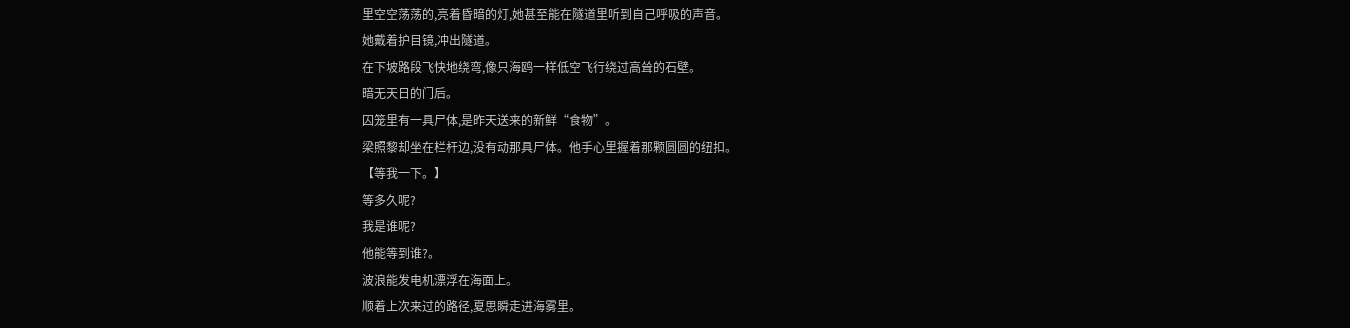里空空荡荡的,亮着昏暗的灯,她甚至能在隧道里听到自己呼吸的声音。
她戴着护目镜,冲出隧道。
在下坡路段飞快地绕弯,像只海鸥一样低空飞行绕过高耸的石壁。
暗无天日的门后。
囚笼里有一具尸体,是昨天送来的新鲜“食物”。
梁照黎却坐在栏杆边,没有动那具尸体。他手心里握着那颗圆圆的纽扣。
【等我一下。】
等多久呢?
我是谁呢?
他能等到谁?。
波浪能发电机漂浮在海面上。
顺着上次来过的路径,夏思瞬走进海雾里。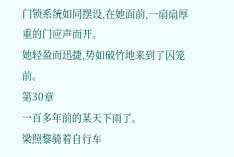门锁系统如同摆设,在她面前,一扇扇厚重的门应声而开。
她轻盈而迅捷,势如破竹地来到了囚笼前。
第30章
一百多年前的某天下雨了。
梁照黎骑着自行车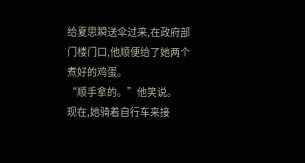给夏思瞬送伞过来,在政府部门楼门口,他顺便给了她两个煮好的鸡蛋。
“顺手拿的。”他笑说。
现在,她骑着自行车来接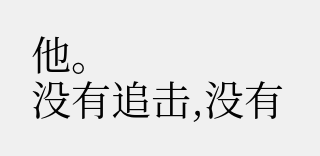他。
没有追击,没有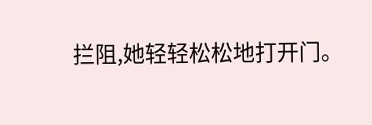拦阻,她轻轻松松地打开门。